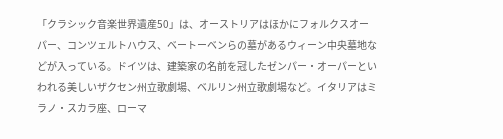「クラシック音楽世界遺産50」は、オーストリアはほかにフォルクスオーパー、コンツェルトハウス、ベートーベンらの墓があるウィーン中央墓地などが入っている。ドイツは、建築家の名前を冠したゼンパー・オーパーといわれる美しいザクセン州立歌劇場、ベルリン州立歌劇場など。イタリアはミラノ・スカラ座、ローマ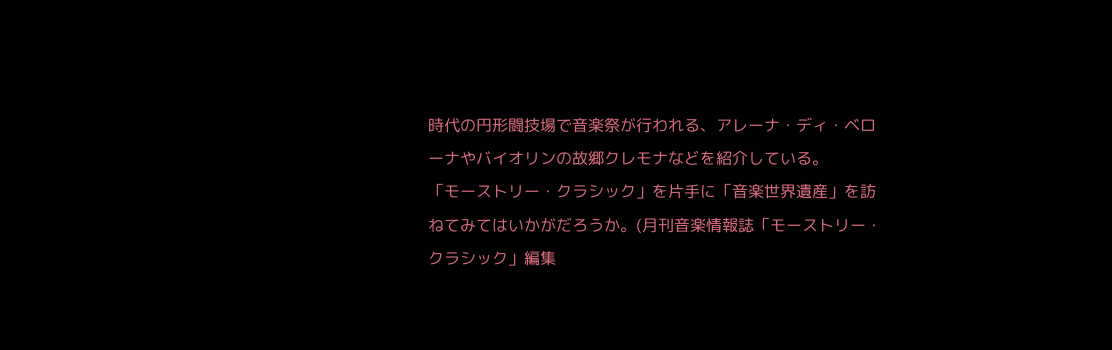時代の円形闘技場で音楽祭が行われる、アレーナ・ディ・ベローナやバイオリンの故郷クレモナなどを紹介している。
「モーストリー・クラシック」を片手に「音楽世界遺産」を訪ねてみてはいかがだろうか。(月刊音楽情報誌「モーストリー・クラシック」編集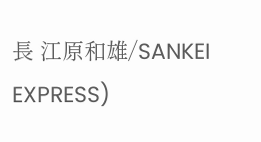長 江原和雄/SANKEI EXPRESS)